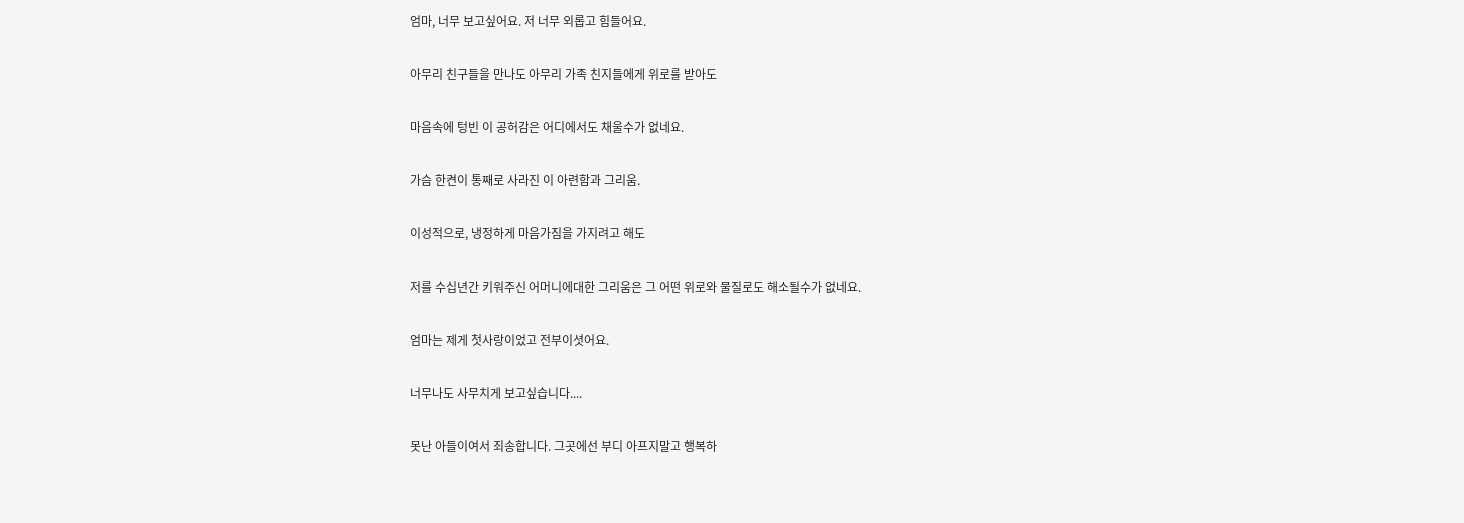엄마, 너무 보고싶어요. 저 너무 외롭고 힘들어요.

아무리 친구들을 만나도 아무리 가족 친지들에게 위로를 받아도

마음속에 텅빈 이 공허감은 어디에서도 채울수가 없네요.

가슴 한켠이 통째로 사라진 이 아련함과 그리움.

이성적으로, 냉정하게 마음가짐을 가지려고 해도

저를 수십년간 키워주신 어머니에대한 그리움은 그 어떤 위로와 물질로도 해소될수가 없네요.

엄마는 제게 첫사랑이었고 전부이셧어요.

너무나도 사무치게 보고싶습니다....

못난 아들이여서 죄송합니다. 그곳에선 부디 아프지말고 행복하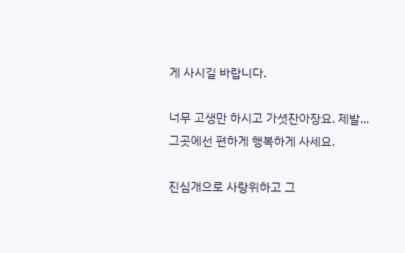게 사시길 바랍니다.

너무 고생만 하시고 가셧잔아장요. 제발... 그곳에선 편하게 행복하게 사세요.

진심개으로 사랑위하고 그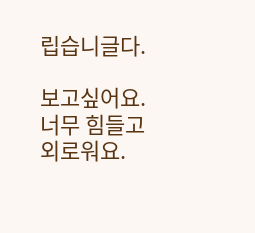립습니글다.

보고싶어요. 너무 힘들고 외로워요.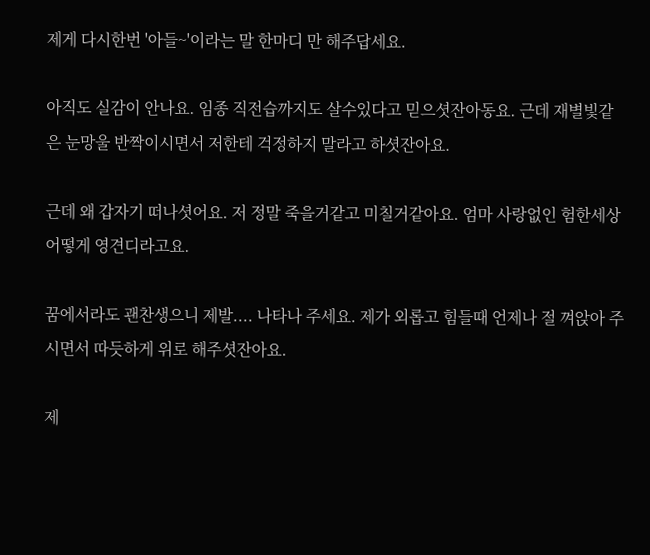제게 다시한번 '아들~'이라는 말 한마디 만 해주답세요.

아직도 실감이 안나요. 임종 직전습까지도 살수있다고 믿으셧잔아동요. 근데 재별빛같은 눈망울 반짝이시면서 저한테 걱정하지 말라고 하셧잔아요.

근데 왜 갑자기 떠나셧어요. 저 정말 죽을거같고 미칠거같아요. 엄마 사랑없인 험한세상 어떻게 영견디라고요.

꿈에서라도 괜찬생으니 제발.... 나타나 주세요. 제가 외롭고 힘들때 언제나 절 껴앉아 주시면서 따듯하게 위로 해주셧잔아요.

제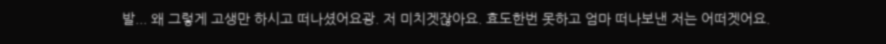발... 왜 그렇게 고생만 하시고 떠나셨어요광. 저 미치겟잖아요. 효도한번 못하고 엄마 떠나보낸 저는 어떠겟어요.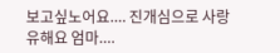보고싶노어요.... 진개심으로 사랑유해요 엄마....